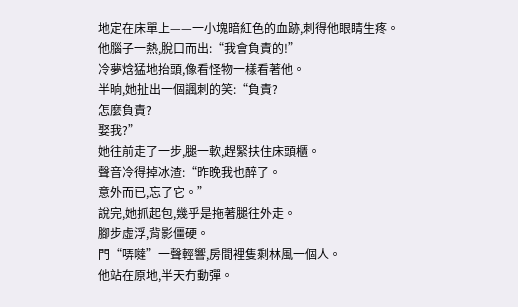地定在床單上——一小塊暗紅色的血跡,刺得他眼睛生疼。
他腦子一熱,脫口而出:“我會負責的!”
冷夢焓猛地抬頭,像看怪物一樣看著他。
半晌,她扯出一個諷刺的笑:“負責?
怎麼負責?
娶我?”
她往前走了一步,腿一軟,趕緊扶住床頭櫃。
聲音冷得掉冰渣:“昨晚我也醉了。
意外而已,忘了它。”
說完,她抓起包,幾乎是拖著腿往外走。
腳步虛浮,背影僵硬。
門“哢噠”一聲輕響,房間裡隻剩林風一個人。
他站在原地,半天冇動彈。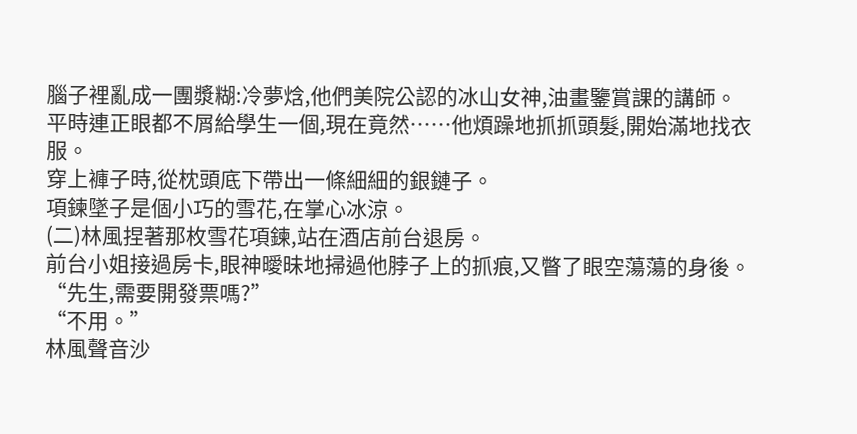腦子裡亂成一團漿糊:冷夢焓,他們美院公認的冰山女神,油畫鑒賞課的講師。
平時連正眼都不屑給學生一個,現在竟然……他煩躁地抓抓頭髮,開始滿地找衣服。
穿上褲子時,從枕頭底下帶出一條細細的銀鏈子。
項鍊墜子是個小巧的雪花,在掌心冰涼。
(二)林風捏著那枚雪花項鍊,站在酒店前台退房。
前台小姐接過房卡,眼神曖昧地掃過他脖子上的抓痕,又瞥了眼空蕩蕩的身後。
“先生,需要開發票嗎?”
“不用。”
林風聲音沙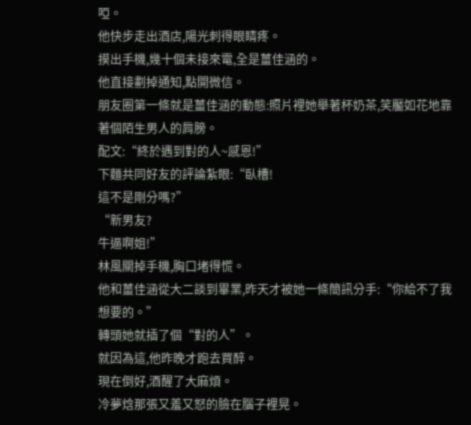啞。
他快步走出酒店,陽光刺得眼睛疼。
摸出手機,幾十個未接來電,全是薑佳涵的。
他直接劃掉通知,點開微信。
朋友圈第一條就是薑佳涵的動態:照片裡她舉著杯奶茶,笑靨如花地靠著個陌生男人的肩膀。
配文:“終於遇到對的人~感恩!”
下麵共同好友的評論紮眼:“臥槽!
這不是剛分嗎?”
“新男友?
牛逼啊姐!”
林風關掉手機,胸口堵得慌。
他和薑佳涵從大二談到畢業,昨天才被她一條簡訊分手:“你給不了我想要的。”
轉頭她就插了個“對的人”。
就因為這,他昨晚才跑去買醉。
現在倒好,酒醒了大麻煩。
冷夢焓那張又羞又怒的臉在腦子裡晃。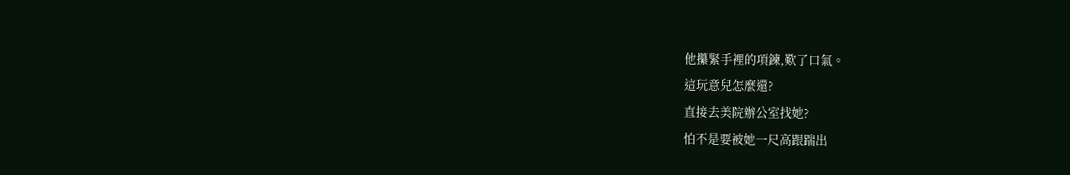他攥緊手裡的項鍊,歎了口氣。
這玩意兒怎麼還?
直接去美院辦公室找她?
怕不是要被她一尺高跟踹出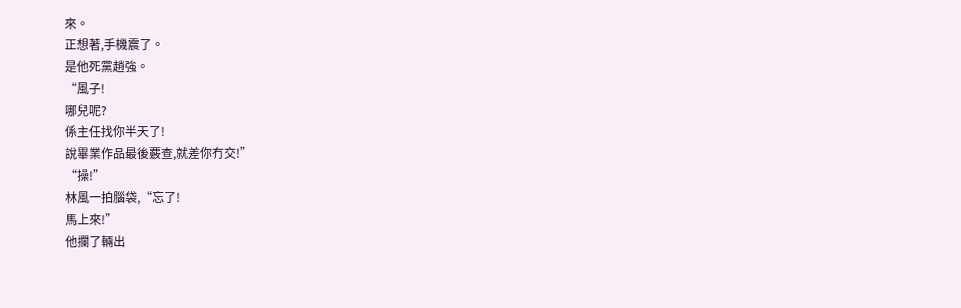來。
正想著,手機震了。
是他死黨趙強。
“風子!
哪兒呢?
係主任找你半天了!
說畢業作品最後覈查,就差你冇交!”
“操!”
林風一拍腦袋,“忘了!
馬上來!”
他攔了輛出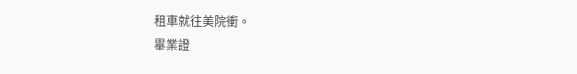租車就往美院衝。
畢業證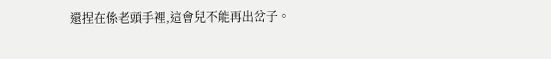還捏在係老頭手裡,這會兒不能再出岔子。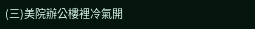(三)美院辦公樓裡冷氣開